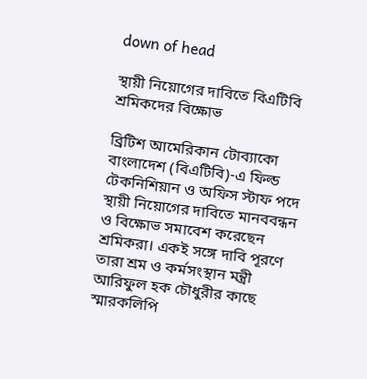down of head

স্থায়ী নিয়োগের দাবিতে বিএটিবি শ্রমিকদের বিক্ষোভ

ব্রিটিশ আমেরিকান টোব্যাকো বাংলাদেশ (বিএটিবি)-এ ফিল্ড টেকনিশিয়ান ও অফিস স্টাফ পদে স্থায়ী নিয়োগের দাবিতে মানববন্ধন ও বিক্ষোভ সমাবেশ করেছেন শ্রমিকরা। একই সঙ্গে দাবি পূরণে তারা শ্রম ও কর্মসংস্থান মন্ত্রী আরিফুল হক চৌধুরীর কাছে স্মারকলিপি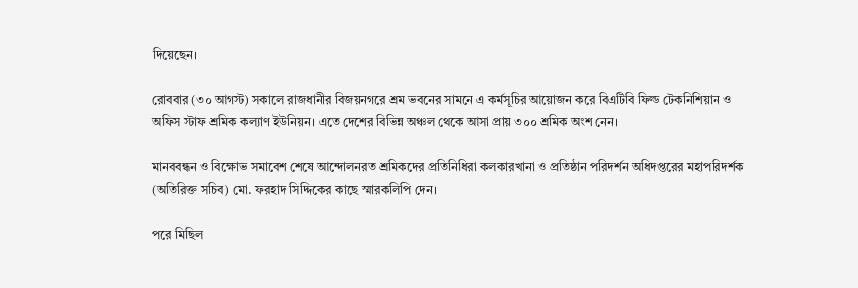দিয়েছেন।

রোববার (৩০ আগস্ট) সকালে রাজধানীর বিজয়নগরে শ্রম ভবনের সামনে এ কর্মসূচির আয়োজন করে বিএটিবি ফিল্ড টেকনিশিয়ান ও অফিস স্টাফ শ্রমিক কল্যাণ ইউনিয়ন। এতে দেশের বিভিন্ন অঞ্চল থেকে আসা প্রায় ৩০০ শ্রমিক অংশ নেন।

মানববন্ধন ও বিক্ষোভ সমাবেশ শেষে আন্দোলনরত শ্রমিকদের প্রতিনিধিরা কলকারখানা ও প্রতিষ্ঠান পরিদর্শন অধিদপ্তরের মহাপরিদর্শক (অতিরিক্ত সচিব) মো. ফরহাদ সিদ্দিকের কাছে স্মারকলিপি দেন।

পরে মিছিল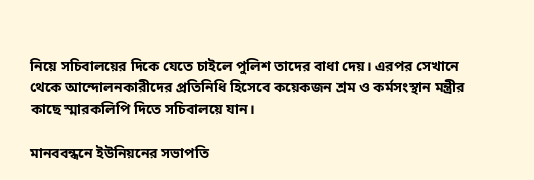নিয়ে সচিবালয়ের দিকে যেতে চাইলে পুলিশ তাদের বাধা দেয়। এরপর সেখানে থেকে আন্দোলনকারীদের প্রতিনিধি হিসেবে কয়েকজন শ্রম ও কর্মসংস্থান মন্ত্রীর কাছে স্মারকলিপি দিতে সচিবালয়ে যান।

মানববন্ধনে ইউনিয়নের সভাপতি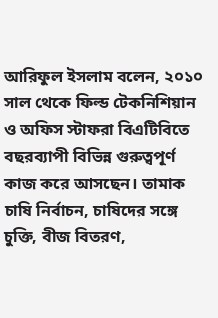আরিফুল ইসলাম বলেন, ২০১০ সাল থেকে ফিল্ড টেকনিশিয়ান ও অফিস স্টাফরা বিএটিবিতে বছরব্যাপী বিভিন্ন গুরুত্বপূর্ণ কাজ করে আসছেন। তামাক চাষি নির্বাচন, চাষিদের সঙ্গে চুক্তি, বীজ বিতরণ,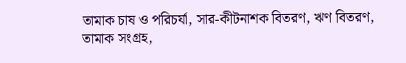তামাক চাষ ও পরিচর্যা, সার-কীটনাশক বিতরণ, ঋণ বিতরণ, তামাক সংগ্রহ,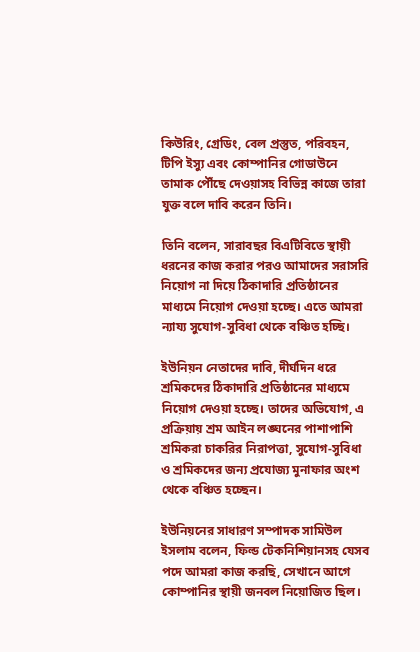কিউরিং, গ্রেডিং, বেল প্রস্তুত, পরিবহন, টিপি ইস্যু এবং কোম্পানির গোডাউনে তামাক পৌঁছে দেওয়াসহ বিভিন্ন কাজে তারা যুক্ত বলে দাবি করেন তিনি।

তিনি বলেন, সারাবছর বিএটিবিতে স্থায়ী ধরনের কাজ করার পরও আমাদের সরাসরি নিয়োগ না দিয়ে ঠিকাদারি প্রতিষ্ঠানের মাধ্যমে নিয়োগ দেওয়া হচ্ছে। এতে আমরা ন্যায্য সুযোগ-সুবিধা থেকে বঞ্চিত হচ্ছি।

ইউনিয়ন নেতাদের দাবি, দীর্ঘদিন ধরে শ্রমিকদের ঠিকাদারি প্রতিষ্ঠানের মাধ্যমে নিয়োগ দেওয়া হচ্ছে। তাদের অভিযোগ, এ প্রক্রিয়ায় শ্রম আইন লঙ্ঘনের পাশাপাশি শ্রমিকরা চাকরির নিরাপত্তা, সুযোগ-সুবিধা ও শ্রমিকদের জন্য প্রযোজ্য মুনাফার অংশ থেকে বঞ্চিত হচ্ছেন।

ইউনিয়নের সাধারণ সম্পাদক সামিউল ইসলাম বলেন, ফিল্ড টেকনিশিয়ানসহ যেসব পদে আমরা কাজ করছি, সেখানে আগে কোম্পানির স্থায়ী জনবল নিয়োজিত ছিল।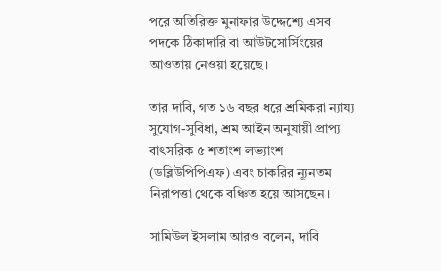পরে অতিরিক্ত মুনাফার উদ্দেশ্যে এসব পদকে ঠিকাদারি বা আউটসোর্সিংয়ের আওতায় নেওয়া হয়েছে।

তার দাবি, গত ১৬ বছর ধরে শ্রমিকরা ন্যায্য সুযোগ-সুবিধা, শ্রম আইন অনুযায়ী প্রাপ্য বাৎসরিক ৫ শতাংশ লভ্যাংশ (ডব্লিউপিপিএফ) এবং চাকরির ন্যূনতম নিরাপত্তা থেকে বঞ্চিত হয়ে আসছেন।

সামিউল ইসলাম আরও বলেন, দাবি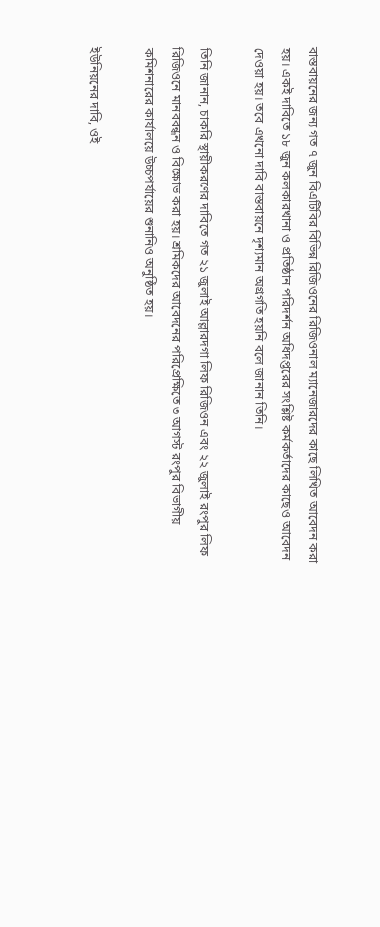বাস্তবায়নের জন্য গত ৭ জুন বিএটিবির বিভিন্ন রিজিওনের রিজিওনাল ম্যানেজারদের কাছে লিখিত আবেদন করা হয়। একই দাবিতে ১৮ জুন কলকারখানা ও প্রতিষ্ঠান পরিদর্শন অধিদপ্তরের সংশ্লিষ্ট কর্মকর্তাদের কাছেও আবেদন দেওয়া হয়। তবে এখনো দাবি বাস্তবায়নে দৃশ্যমান অগ্রগতি হয়নি বলে জানান তিনি।

তিনি জানান, চাকরি স্থায়ীকরণের দাবিতে গত ২১ জুলাই আল্লারদগা লিফ রিজিওন এবং ২২ জুলাই রংপুর লিফ রিজিওনে মানববন্ধন ও বিক্ষোভ করা হয়। শ্রমিকদের আবেদনের পরিপ্রেক্ষিতে ৩ আগস্ট রংপুর বিভাগীয় কমিশনারের কার্যালয়ে উচ্চপর্যায়ের শুনানিও অনুষ্ঠিত হয়।

ইউনিয়নের দাবি, ওই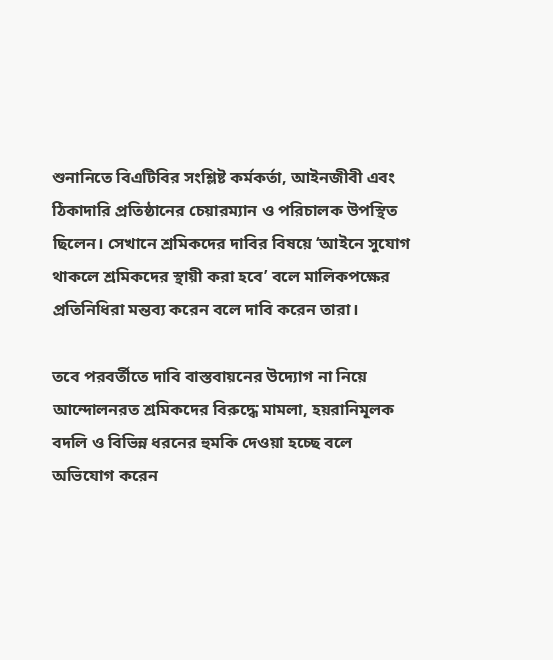শুনানিতে বিএটিবির সংশ্লিষ্ট কর্মকর্তা, আইনজীবী এবং ঠিকাদারি প্রতিষ্ঠানের চেয়ারম্যান ও পরিচালক উপস্থিত ছিলেন। সেখানে শ্রমিকদের দাবির বিষয়ে ‘আইনে সুযোগ থাকলে শ্রমিকদের স্থায়ী করা হবে’ বলে মালিকপক্ষের প্রতিনিধিরা মন্তব্য করেন বলে দাবি করেন তারা।

তবে পরবর্তীতে দাবি বাস্তবায়নের উদ্যোগ না নিয়ে আন্দোলনরত শ্রমিকদের বিরুদ্ধে মামলা, হয়রানিমূলক বদলি ও বিভিন্ন ধরনের হুমকি দেওয়া হচ্ছে বলে অভিযোগ করেন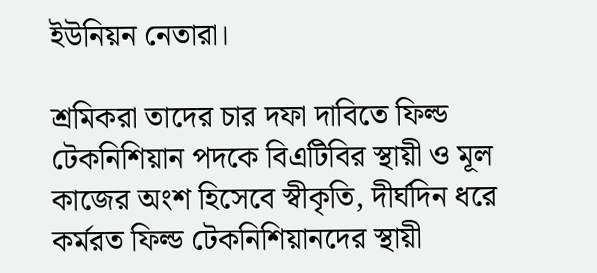ইউনিয়ন নেতারা।

শ্রমিকরা তাদের চার দফা দাবিতে ফিল্ড টেকনিশিয়ান পদকে বিএটিবির স্থায়ী ও মূল কাজের অংশ হিসেবে স্বীকৃতি, দীর্ঘদিন ধরে কর্মরত ফিল্ড টেকনিশিয়ানদের স্থায়ী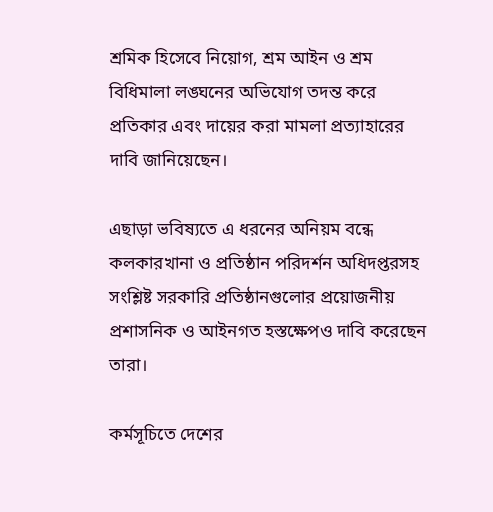শ্রমিক হিসেবে নিয়োগ, শ্রম আইন ও শ্রম বিধিমালা লঙ্ঘনের অভিযোগ তদন্ত করে প্রতিকার এবং দায়ের করা মামলা প্রত্যাহারের দাবি জানিয়েছেন।

এছাড়া ভবিষ্যতে এ ধরনের অনিয়ম বন্ধে কলকারখানা ও প্রতিষ্ঠান পরিদর্শন অধিদপ্তরসহ সংশ্লিষ্ট সরকারি প্রতিষ্ঠানগুলোর প্রয়োজনীয় প্রশাসনিক ও আইনগত হস্তক্ষেপও দাবি করেছেন তারা।

কর্মসূচিতে দেশের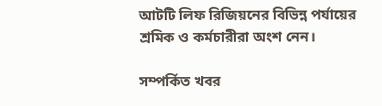আটটি লিফ রিজিয়নের বিভিন্ন পর্যায়ের শ্রমিক ও কর্মচারীরা অংশ নেন।

সম্পর্কিত খবর